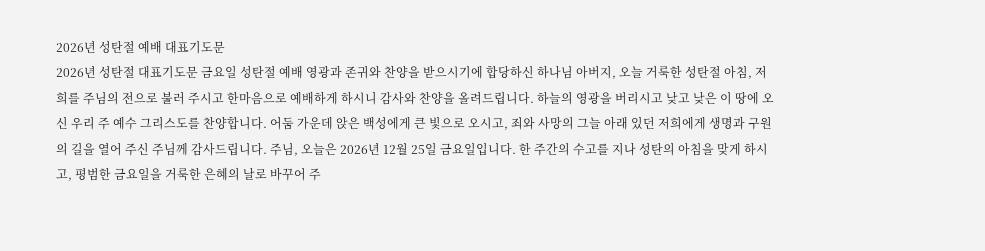2026년 성탄절 예배 대표기도문
2026년 성탄절 대표기도문 금요일 성탄절 예배 영광과 존귀와 찬양을 받으시기에 합당하신 하나님 아버지, 오늘 거룩한 성탄절 아침, 저희를 주님의 전으로 불러 주시고 한마음으로 예배하게 하시니 감사와 찬양을 올려드립니다. 하늘의 영광을 버리시고 낮고 낮은 이 땅에 오신 우리 주 예수 그리스도를 찬양합니다. 어둠 가운데 앉은 백성에게 큰 빛으로 오시고, 죄와 사망의 그늘 아래 있던 저희에게 생명과 구원의 길을 열어 주신 주님께 감사드립니다. 주님, 오늘은 2026년 12월 25일 금요일입니다. 한 주간의 수고를 지나 성탄의 아침을 맞게 하시고, 평범한 금요일을 거룩한 은혜의 날로 바꾸어 주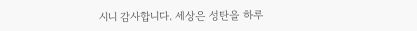시니 감사합니다. 세상은 성탄을 하루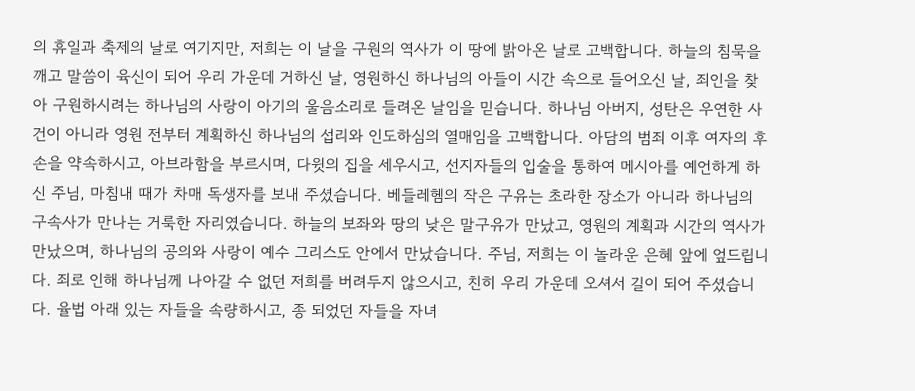의 휴일과 축제의 날로 여기지만, 저희는 이 날을 구원의 역사가 이 땅에 밝아온 날로 고백합니다. 하늘의 침묵을 깨고 말씀이 육신이 되어 우리 가운데 거하신 날, 영원하신 하나님의 아들이 시간 속으로 들어오신 날, 죄인을 찾아 구원하시려는 하나님의 사랑이 아기의 울음소리로 들려온 날임을 믿습니다. 하나님 아버지, 성탄은 우연한 사건이 아니라 영원 전부터 계획하신 하나님의 섭리와 인도하심의 열매임을 고백합니다. 아담의 범죄 이후 여자의 후손을 약속하시고, 아브라함을 부르시며, 다윗의 집을 세우시고, 선지자들의 입술을 통하여 메시아를 예언하게 하신 주님, 마침내 때가 차매 독생자를 보내 주셨습니다. 베들레헴의 작은 구유는 초라한 장소가 아니라 하나님의 구속사가 만나는 거룩한 자리였습니다. 하늘의 보좌와 땅의 낮은 말구유가 만났고, 영원의 계획과 시간의 역사가 만났으며, 하나님의 공의와 사랑이 예수 그리스도 안에서 만났습니다. 주님, 저희는 이 놀라운 은혜 앞에 엎드립니다. 죄로 인해 하나님께 나아갈 수 없던 저희를 버려두지 않으시고, 친히 우리 가운데 오셔서 길이 되어 주셨습니다. 율법 아래 있는 자들을 속량하시고, 종 되었던 자들을 자녀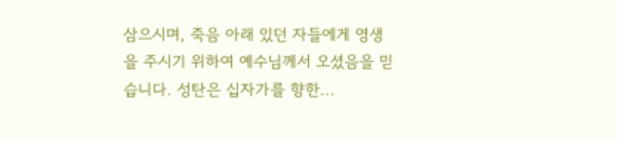삼으시며, 죽음 아래 있던 자들에게 영생을 주시기 위하여 예수님께서 오셨음을 믿습니다. 성탄은 십자가를 향한...